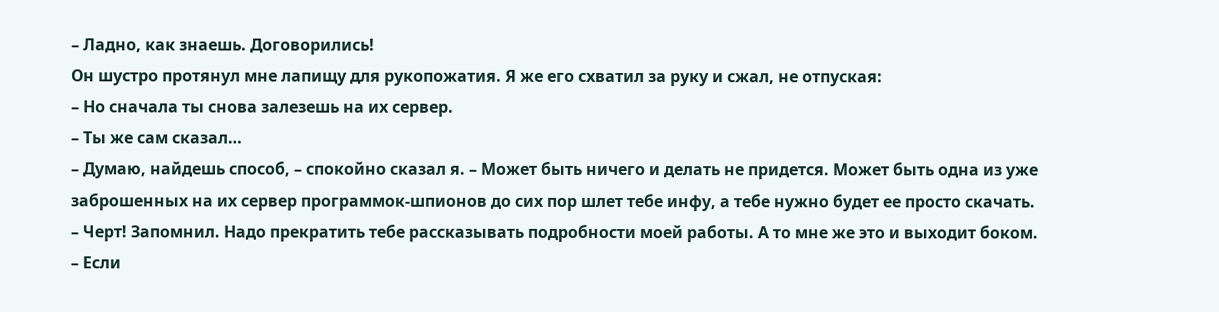– Ладно, как знаешь. Договорились!
Он шустро протянул мне лапищу для рукопожатия. Я же его схватил за руку и сжал, не отпуская:
– Но сначала ты снова залезешь на их сервер.
– Ты же сам сказал…
– Думаю, найдешь способ, – спокойно сказал я. – Может быть ничего и делать не придется. Может быть одна из уже заброшенных на их сервер программок-шпионов до сих пор шлет тебе инфу, а тебе нужно будет ее просто скачать.
– Черт! Запомнил. Надо прекратить тебе рассказывать подробности моей работы. А то мне же это и выходит боком.
– Если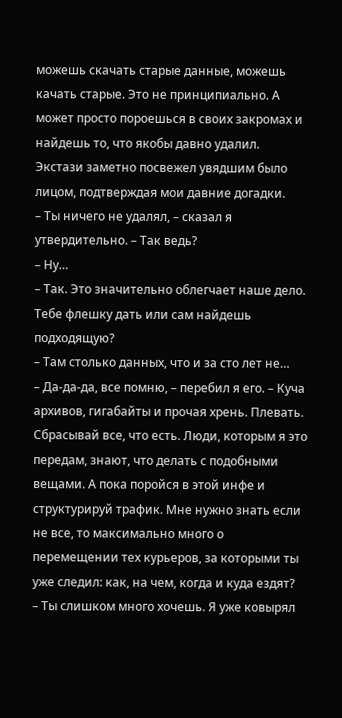можешь скачать старые данные, можешь качать старые. Это не принципиально. А может просто пороешься в своих закромах и найдешь то, что якобы давно удалил.
Экстази заметно посвежел увядшим было лицом, подтверждая мои давние догадки.
– Ты ничего не удалял, – сказал я утвердительно. – Так ведь?
– Ну…
– Так. Это значительно облегчает наше дело. Тебе флешку дать или сам найдешь подходящую?
– Там столько данных, что и за сто лет не…
– Да-да-да, все помню, – перебил я его. – Куча архивов, гигабайты и прочая хрень. Плевать. Сбрасывай все, что есть. Люди, которым я это передам, знают, что делать с подобными вещами. А пока поройся в этой инфе и структурируй трафик. Мне нужно знать если не все, то максимально много о перемещении тех курьеров, за которыми ты уже следил: как, на чем, когда и куда ездят?
– Ты слишком много хочешь. Я уже ковырял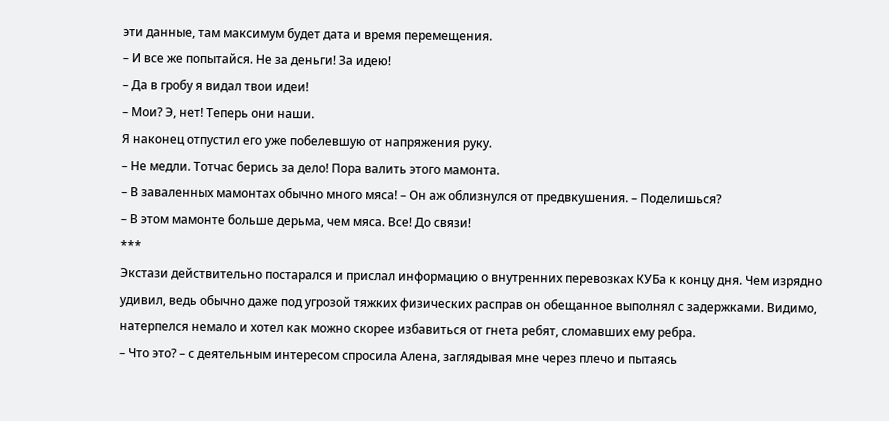эти данные, там максимум будет дата и время перемещения.
– И все же попытайся. Не за деньги! За идею!
– Да в гробу я видал твои идеи!
– Мои? Э, нет! Теперь они наши.
Я наконец отпустил его уже побелевшую от напряжения руку.
– Не медли. Тотчас берись за дело! Пора валить этого мамонта.
– В заваленных мамонтах обычно много мяса! – Он аж облизнулся от предвкушения. – Поделишься?
– В этом мамонте больше дерьма, чем мяса. Все! До связи!
***
Экстази действительно постарался и прислал информацию о внутренних перевозках КУБа к концу дня. Чем изрядно удивил, ведь обычно даже под угрозой тяжких физических расправ он обещанное выполнял с задержками. Видимо, натерпелся немало и хотел как можно скорее избавиться от гнета ребят, сломавших ему ребра.
– Что это? – с деятельным интересом спросила Алена, заглядывая мне через плечо и пытаясь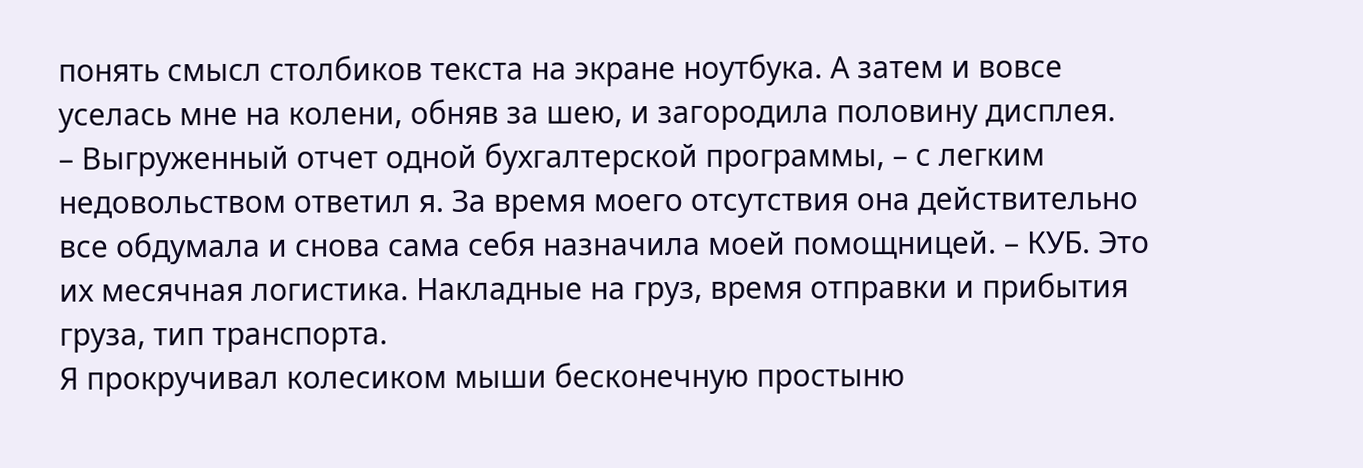понять смысл столбиков текста на экране ноутбука. А затем и вовсе уселась мне на колени, обняв за шею, и загородила половину дисплея.
– Выгруженный отчет одной бухгалтерской программы, – с легким недовольством ответил я. За время моего отсутствия она действительно все обдумала и снова сама себя назначила моей помощницей. – КУБ. Это их месячная логистика. Накладные на груз, время отправки и прибытия груза, тип транспорта.
Я прокручивал колесиком мыши бесконечную простыню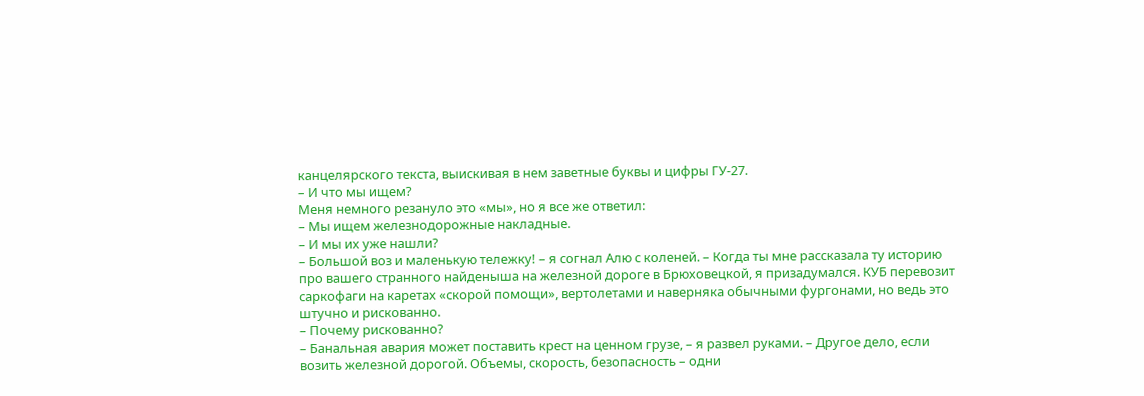канцелярского текста, выискивая в нем заветные буквы и цифры ГУ-27.
– И что мы ищем?
Меня немного резануло это «мы», но я все же ответил:
– Мы ищем железнодорожные накладные.
– И мы их уже нашли?
– Большой воз и маленькую тележку! – я согнал Алю с коленей. – Когда ты мне рассказала ту историю про вашего странного найденыша на железной дороге в Брюховецкой, я призадумался. КУБ перевозит саркофаги на каретах «скорой помощи», вертолетами и наверняка обычными фургонами, но ведь это штучно и рискованно.
– Почему рискованно?
– Банальная авария может поставить крест на ценном грузе, – я развел руками. – Другое дело, если возить железной дорогой. Объемы, скорость, безопасность – одни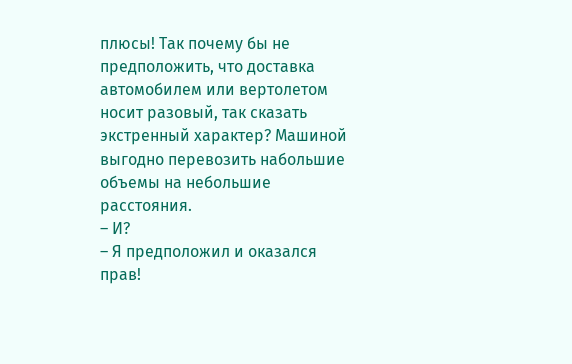плюсы! Так почему бы не предположить, что доставка автомобилем или вертолетом носит разовый, так сказать экстренный характер? Машиной выгодно перевозить набольшие объемы на небольшие расстояния.
– И?
– Я предположил и оказался прав!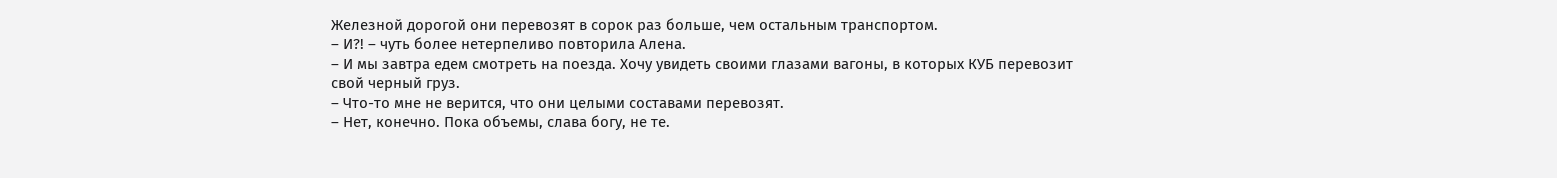Железной дорогой они перевозят в сорок раз больше, чем остальным транспортом.
– И?! – чуть более нетерпеливо повторила Алена.
– И мы завтра едем смотреть на поезда. Хочу увидеть своими глазами вагоны, в которых КУБ перевозит свой черный груз.
– Что-то мне не верится, что они целыми составами перевозят.
– Нет, конечно. Пока объемы, слава богу, не те.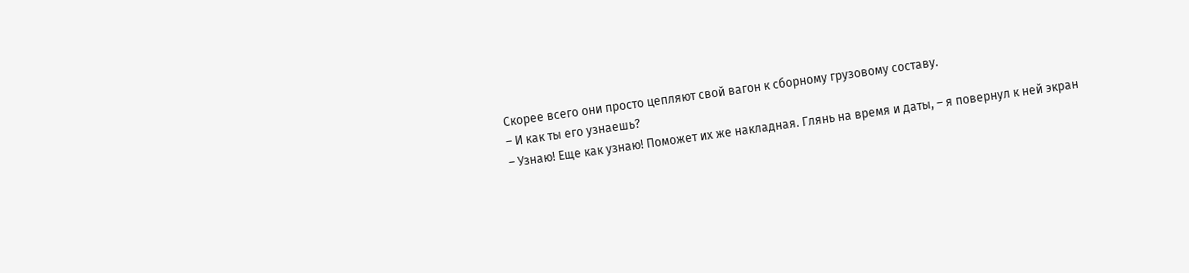Скорее всего они просто цепляют свой вагон к сборному грузовому составу.
– И как ты его узнаешь?
– Узнаю! Еще как узнаю! Поможет их же накладная. Глянь на время и даты, – я повернул к ней экран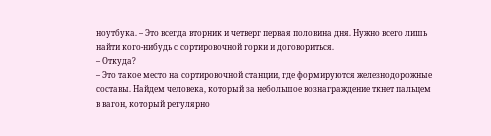ноутбука. – Это всегда вторник и четверг первая половина дня. Нужно всего лишь найти кого-нибудь с сортировочной горки и договориться.
– Откуда?
– Это такое место на сортировочной станции, где формируются железнодорожные составы. Найдем человека, который за небольшое вознаграждение ткнет пальцем в вагон, который регулярно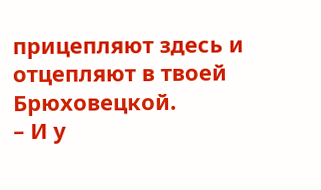прицепляют здесь и отцепляют в твоей Брюховецкой.
– И у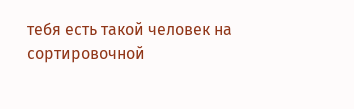тебя есть такой человек на сортировочной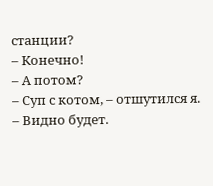станции?
– Конечно!
– А потом?
– Суп с котом, – отшутился я. – Видно будет.